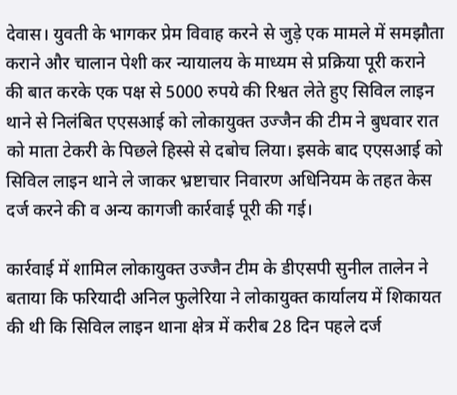देवास। युवती के भागकर प्रेम विवाह करने से जुड़े एक मामले में समझौता कराने और चालान पेशी कर न्यायालय के माध्यम से प्रक्रिया पूरी कराने की बात करके एक पक्ष से 5000 रुपये की रिश्वत लेते हुए सिविल लाइन थाने से निलंबित एएसआई को लोकायुक्त उज्जैन की टीम ने बुधवार रात को माता टेकरी के पिछले हिस्से से दबोच लिया। इसके बाद एएसआई को सिविल लाइन थाने ले जाकर भ्रष्टाचार निवारण अधिनियम के तहत केस दर्ज करने की व अन्य कागजी कार्रवाई पूरी की गई।

कार्रवाई में शामिल लोकायुक्त उज्जैन टीम के डीएसपी सुनील तालेन ने बताया कि फरियादी अनिल फुलेरिया ने लोकायुक्त कार्यालय में शिकायत की थी कि सिविल लाइन थाना क्षेत्र में करीब 28 दिन पहले दर्ज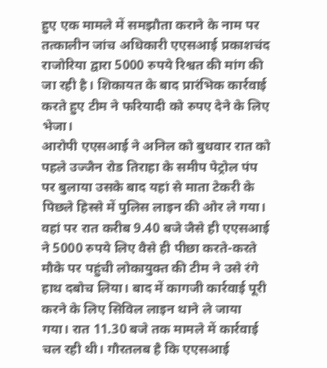हुए एक मामले में समझौता कराने के नाम पर तत्कालीन जांच अधिकारी एएसआई प्रकाशचंद राजोरिया द्वारा 5000 रुपये रिश्वत की मांग की जा रही है। शिकायत के बाद प्रारंभिक कार्रवाई करते हुए टीम ने फरियादी को रुपए देने के लिए भेजा।
आरोपी एएसआई ने अनिल को बुधवार रात को पहले उज्जैन रोड तिराहा के समीप पेट्रोल पंप पर बुलाया उसके बाद यहां से माता टेकरी के पिछले हिस्से में पुलिस लाइन की ओर ले गया। वहां पर रात करीब 9.40 बजे जैसे ही एएसआई ने 5000 रुपये लिए वैसे ही पीछा करते-करते मौके पर पहुंची लोकायुक्त की टीम ने उसे रंगे हाथ दबोच लिया। बाद में कागजी कार्रवाई पूरी करने के लिए सिविल लाइन थाने ले जाया गया। रात 11.30 बजे तक मामले में कार्रवाई चल रही थी। गौरतलब है कि एएसआई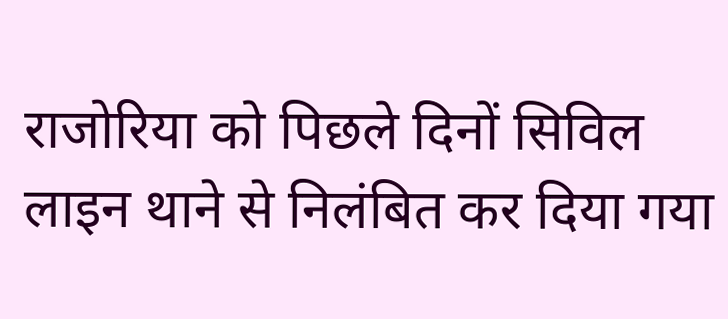राजोरिया को पिछले दिनों सिविल लाइन थाने से निलंबित कर दिया गया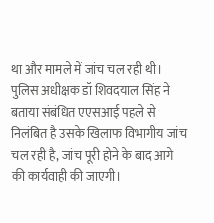था और मामले में जांच चल रही थी। पुलिस अधीक्षक डॉ शिवदयाल सिंह ने बताया संबंधित एएसआई पहले से निलंबित है उसके खिलाफ विभागीय जांच चल रही है, जांच पूरी होने के बाद आगे की कार्यवाही की जाएगी।